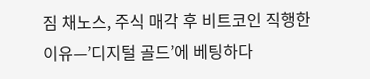짐 채노스, 주식 매각 후 비트코인 직행한 이유—’디지털 골드’에 베팅하다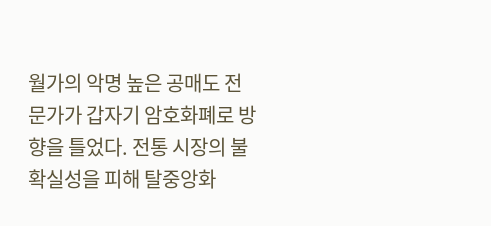월가의 악명 높은 공매도 전문가가 갑자기 암호화폐로 방향을 틀었다. 전통 시장의 불확실성을 피해 탈중앙화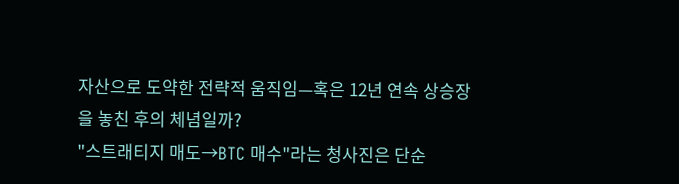자산으로 도약한 전략적 움직임—혹은 12년 연속 상승장을 놓친 후의 체념일까?
"스트래티지 매도→BTC 매수"라는 청사진은 단순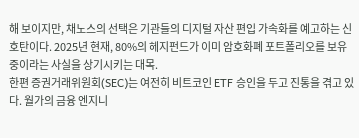해 보이지만, 채노스의 선택은 기관들의 디지털 자산 편입 가속화를 예고하는 신호탄이다. 2025년 현재, 80%의 헤지펀드가 이미 암호화폐 포트폴리오를 보유 중이라는 사실을 상기시키는 대목.
한편 증권거래위원회(SEC)는 여전히 비트코인 ETF 승인을 두고 진통을 겪고 있다. 월가의 금융 엔지니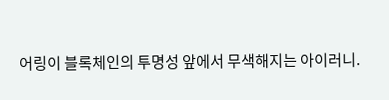어링이 블록체인의 투명성 앞에서 무색해지는 아이러니.